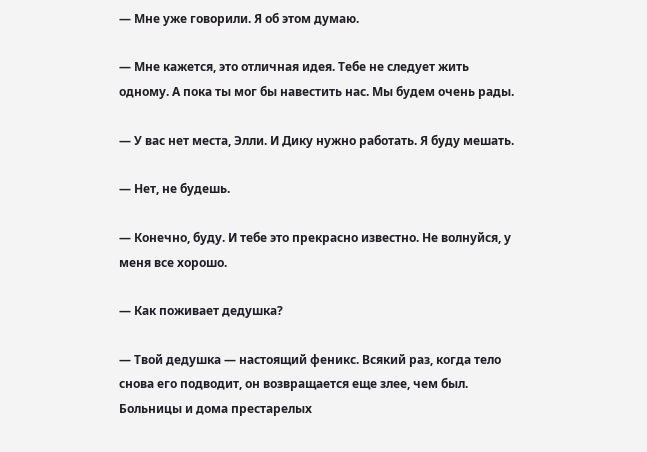— Мне уже говорили. Я об этом думаю.

— Мне кажется, это отличная идея. Тебе не следует жить одному. А пока ты мог бы навестить нас. Мы будем очень рады.

— У вас нет места, Элли. И Дику нужно работать. Я буду мешать.

— Нет, не будешь.

— Конечно, буду. И тебе это прекрасно известно. Не волнуйся, у меня все хорошо.

— Как поживает дедушка?

— Твой дедушка — настоящий феникс. Всякий раз, когда тело снова его подводит, он возвращается еще злее, чем был. Больницы и дома престарелых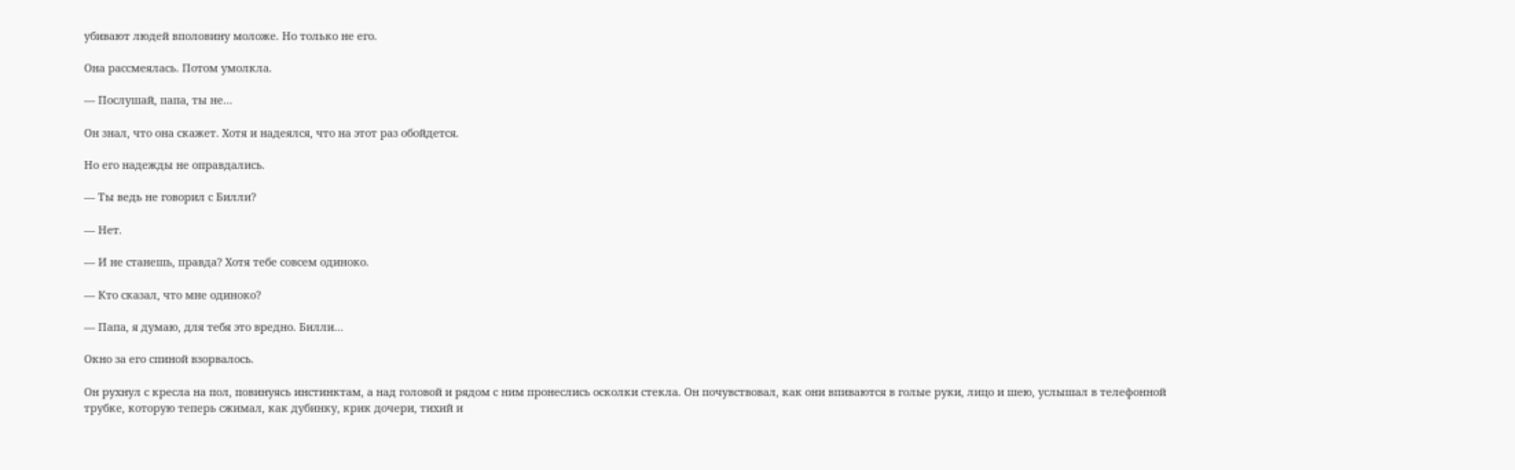убивают людей вполовину моложе. Но только не его.

Она рассмеялась. Потом умолкла.

— Послушай, папа, ты не…

Он знал, что она скажет. Хотя и надеялся, что на этот раз обойдется.

Но его надежды не оправдались.

— Ты ведь не говорил с Билли?

— Нет.

— И не станешь, правда? Хотя тебе совсем одиноко.

— Кто сказал, что мне одиноко?

— Папа, я думаю, для тебя это вредно. Билли…

Окно за его спиной взорвалось.

Он рухнул с кресла на пол, повинуясь инстинктам, а над головой и рядом с ним пронеслись осколки стекла. Он почувствовал, как они впиваются в голые руки, лицо и шею, услышал в телефонной трубке, которую теперь сжимал, как дубинку, крик дочери, тихий и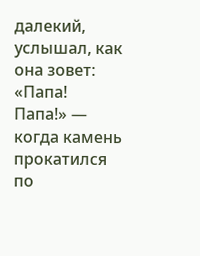далекий, услышал, как она зовет: «Папа! Папа!» — когда камень прокатился по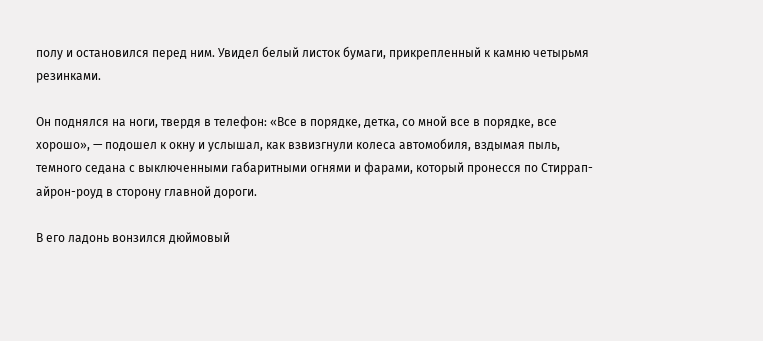полу и остановился перед ним. Увидел белый листок бумаги, прикрепленный к камню четырьмя резинками.

Он поднялся на ноги, твердя в телефон: «Все в порядке, детка, со мной все в порядке, все хорошо», — подошел к окну и услышал, как взвизгнули колеса автомобиля, вздымая пыль, темного седана с выключенными габаритными огнями и фарами, который пронесся по Стиррап-айрон-роуд в сторону главной дороги.

В его ладонь вонзился дюймовый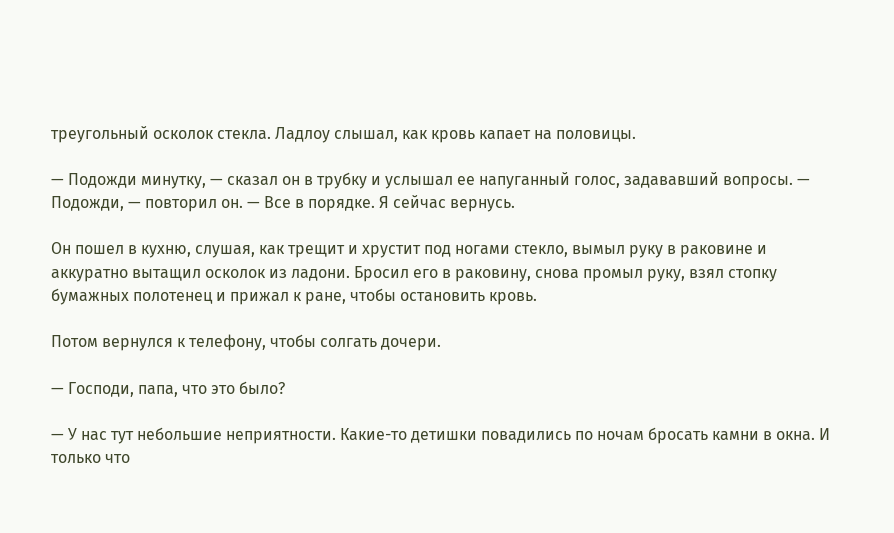треугольный осколок стекла. Ладлоу слышал, как кровь капает на половицы.

— Подожди минутку, — сказал он в трубку и услышал ее напуганный голос, задававший вопросы. — Подожди, — повторил он. — Все в порядке. Я сейчас вернусь.

Он пошел в кухню, слушая, как трещит и хрустит под ногами стекло, вымыл руку в раковине и аккуратно вытащил осколок из ладони. Бросил его в раковину, снова промыл руку, взял стопку бумажных полотенец и прижал к ране, чтобы остановить кровь.

Потом вернулся к телефону, чтобы солгать дочери.

— Господи, папа, что это было?

— У нас тут небольшие неприятности. Какие-то детишки повадились по ночам бросать камни в окна. И только что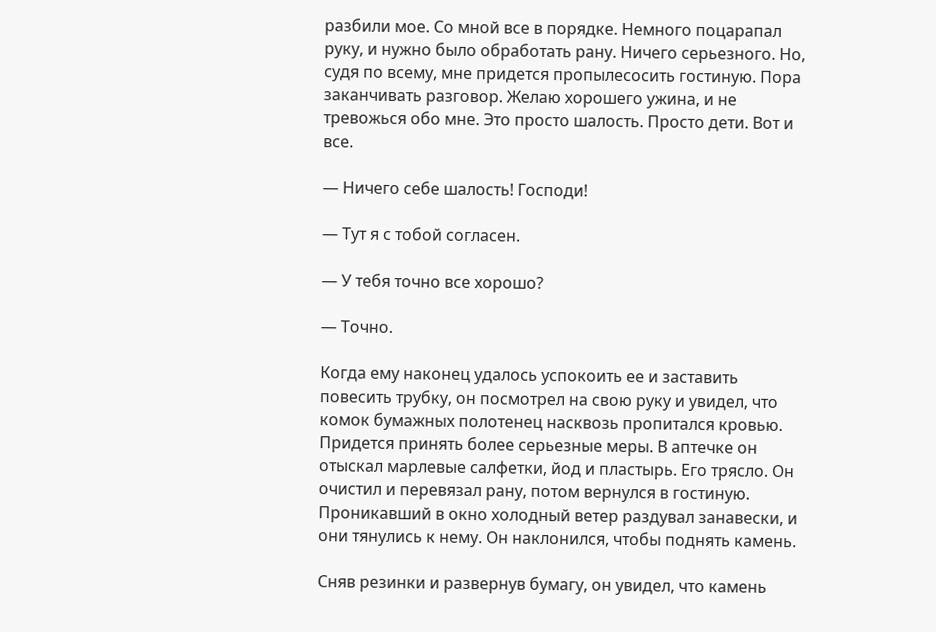разбили мое. Со мной все в порядке. Немного поцарапал руку, и нужно было обработать рану. Ничего серьезного. Но, судя по всему, мне придется пропылесосить гостиную. Пора заканчивать разговор. Желаю хорошего ужина, и не тревожься обо мне. Это просто шалость. Просто дети. Вот и все.

— Ничего себе шалость! Господи!

— Тут я с тобой согласен.

— У тебя точно все хорошо?

— Точно.

Когда ему наконец удалось успокоить ее и заставить повесить трубку, он посмотрел на свою руку и увидел, что комок бумажных полотенец насквозь пропитался кровью. Придется принять более серьезные меры. В аптечке он отыскал марлевые салфетки, йод и пластырь. Его трясло. Он очистил и перевязал рану, потом вернулся в гостиную. Проникавший в окно холодный ветер раздувал занавески, и они тянулись к нему. Он наклонился, чтобы поднять камень.

Сняв резинки и развернув бумагу, он увидел, что камень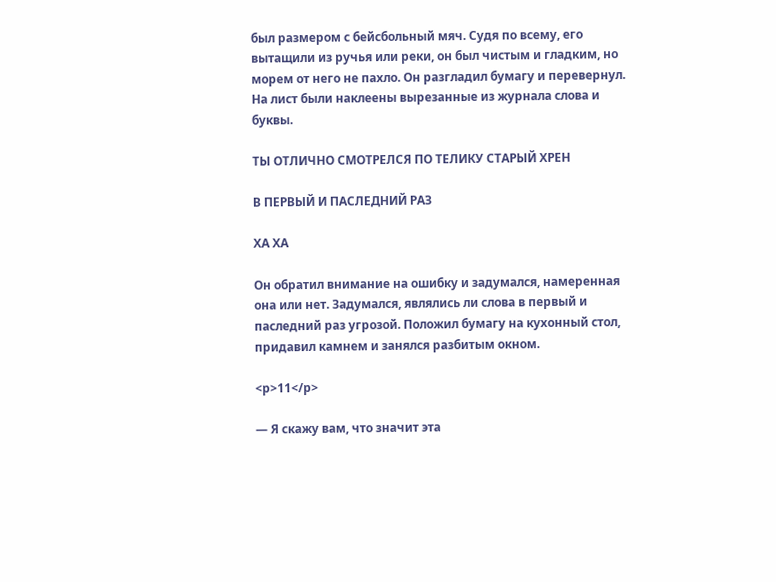был размером с бейсбольный мяч. Судя по всему, его вытащили из ручья или реки, он был чистым и гладким, но морем от него не пахло. Он разгладил бумагу и перевернул. На лист были наклеены вырезанные из журнала слова и буквы.

ТЫ ОТЛИЧНО СМОТРЕЛСЯ ПО ТЕЛИКУ СТАРЫЙ ХРЕН

В ПЕРВЫЙ И ПАСЛЕДНИЙ РАЗ

ХА ХА

Он обратил внимание на ошибку и задумался, намеренная она или нет. Задумался, являлись ли слова в первый и паследний раз угрозой. Положил бумагу на кухонный стол, придавил камнем и занялся разбитым окном.

<p>11</p>

— Я скажу вам, что значит эта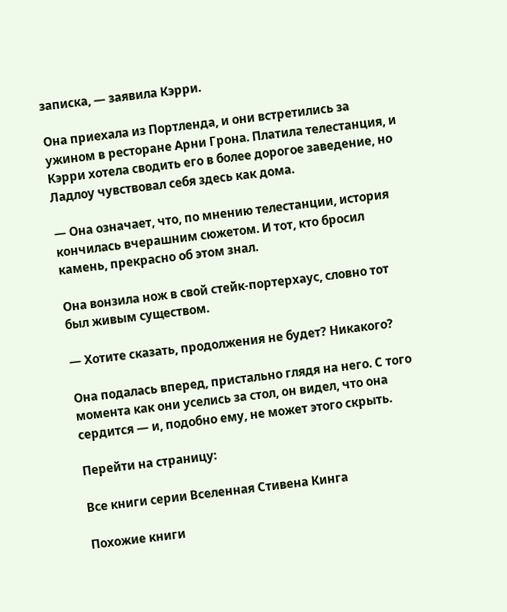записка, — заявила Кэрри.

Она приехала из Портленда, и они встретились за ужином в ресторане Арни Грона. Платила телестанция, и Кэрри хотела сводить его в более дорогое заведение, но Ладлоу чувствовал себя здесь как дома.

— Она означает, что, по мнению телестанции, история кончилась вчерашним сюжетом. И тот, кто бросил камень, прекрасно об этом знал.

Она вонзила нож в свой стейк-портерхаус, словно тот был живым существом.

— Хотите сказать, продолжения не будет? Никакого?

Она подалась вперед, пристально глядя на него. С того момента как они уселись за стол, он видел, что она сердится — и, подобно ему, не может этого скрыть.

Перейти на страницу:

Все книги серии Вселенная Стивена Кинга

Похожие книги